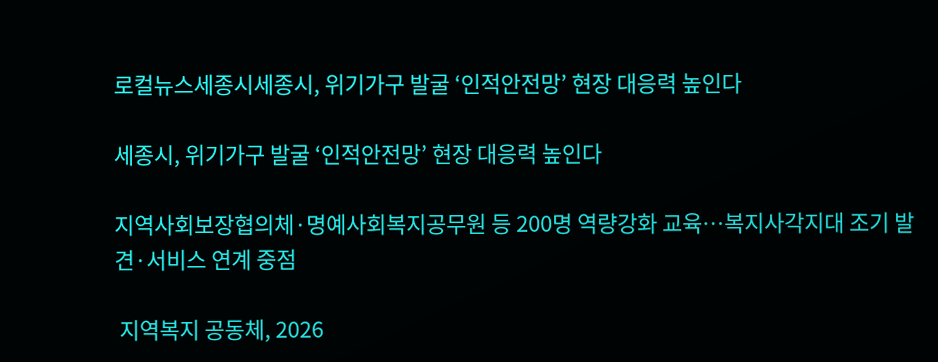로컬뉴스세종시세종시, 위기가구 발굴 ‘인적안전망’ 현장 대응력 높인다

세종시, 위기가구 발굴 ‘인적안전망’ 현장 대응력 높인다

지역사회보장협의체·명예사회복지공무원 등 200명 역량강화 교육…복지사각지대 조기 발견·서비스 연계 중점

 지역복지 공동체, 2026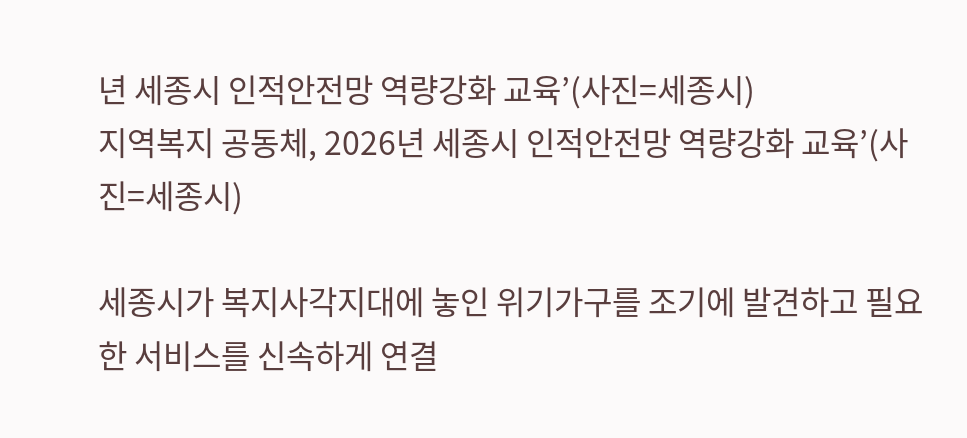년 세종시 인적안전망 역량강화 교육’(사진=세종시)
지역복지 공동체, 2026년 세종시 인적안전망 역량강화 교육’(사진=세종시)

세종시가 복지사각지대에 놓인 위기가구를 조기에 발견하고 필요한 서비스를 신속하게 연결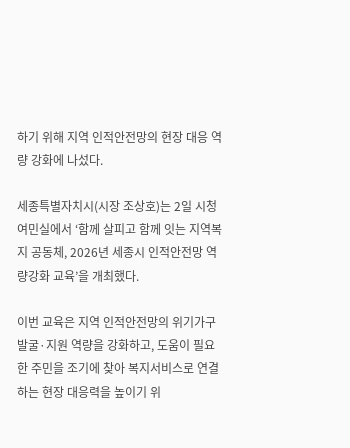하기 위해 지역 인적안전망의 현장 대응 역량 강화에 나섰다.

세종특별자치시(시장 조상호)는 2일 시청 여민실에서 ‘함께 살피고 함께 잇는 지역복지 공동체, 2026년 세종시 인적안전망 역량강화 교육’을 개최했다.

이번 교육은 지역 인적안전망의 위기가구 발굴·지원 역량을 강화하고, 도움이 필요한 주민을 조기에 찾아 복지서비스로 연결하는 현장 대응력을 높이기 위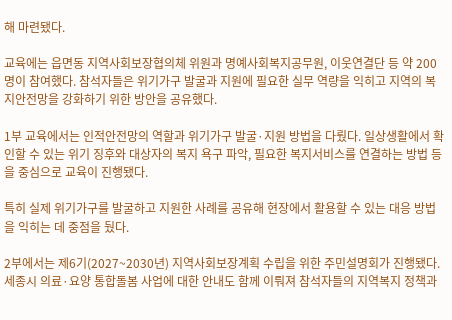해 마련됐다.

교육에는 읍면동 지역사회보장협의체 위원과 명예사회복지공무원, 이웃연결단 등 약 200명이 참여했다. 참석자들은 위기가구 발굴과 지원에 필요한 실무 역량을 익히고 지역의 복지안전망을 강화하기 위한 방안을 공유했다.

1부 교육에서는 인적안전망의 역할과 위기가구 발굴·지원 방법을 다뤘다. 일상생활에서 확인할 수 있는 위기 징후와 대상자의 복지 욕구 파악, 필요한 복지서비스를 연결하는 방법 등을 중심으로 교육이 진행됐다.

특히 실제 위기가구를 발굴하고 지원한 사례를 공유해 현장에서 활용할 수 있는 대응 방법을 익히는 데 중점을 뒀다.

2부에서는 제6기(2027~2030년) 지역사회보장계획 수립을 위한 주민설명회가 진행됐다. 세종시 의료·요양 통합돌봄 사업에 대한 안내도 함께 이뤄져 참석자들의 지역복지 정책과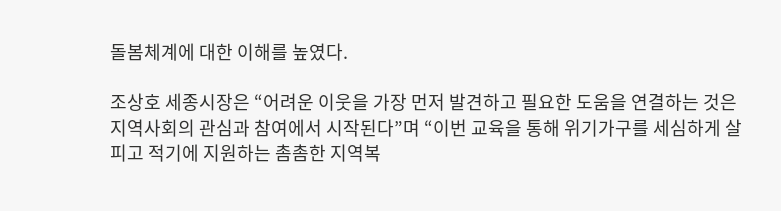돌봄체계에 대한 이해를 높였다.

조상호 세종시장은 “어려운 이웃을 가장 먼저 발견하고 필요한 도움을 연결하는 것은 지역사회의 관심과 참여에서 시작된다”며 “이번 교육을 통해 위기가구를 세심하게 살피고 적기에 지원하는 촘촘한 지역복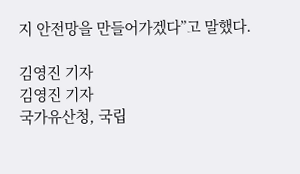지 안전망을 만들어가겠다”고 말했다.

김영진 기자
김영진 기자
국가유산청, 국립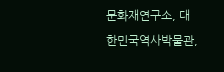문화재연구소, 대한민국역사박물관,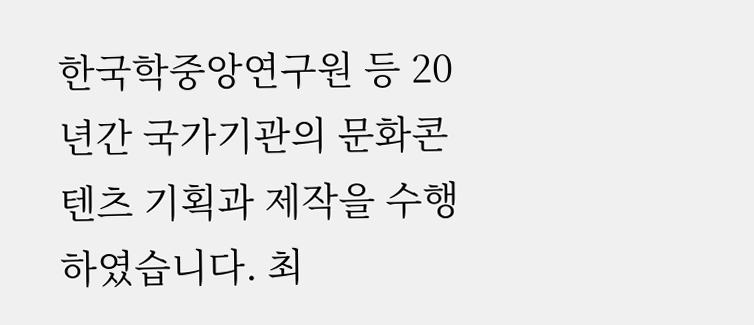한국학중앙연구원 등 20년간 국가기관의 문화콘텐츠 기획과 제작을 수행하였습니다. 최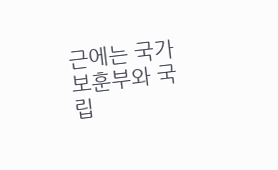근에는 국가보훈부와 국립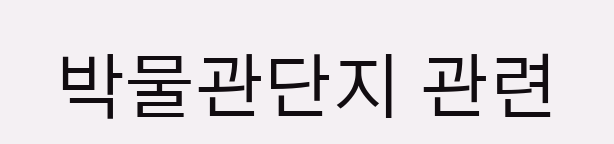박물관단지 관련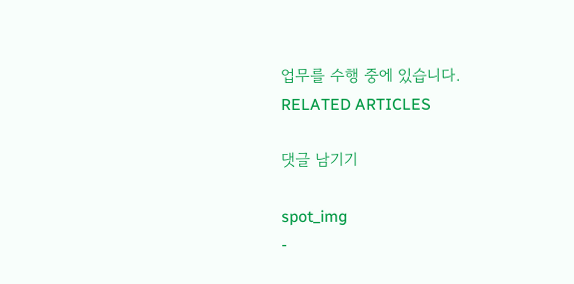업무를 수행 중에 있습니다.
RELATED ARTICLES

댓글 남기기

spot_img
-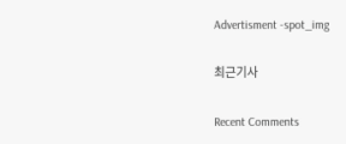Advertisment -spot_img

최근기사

Recent Comments